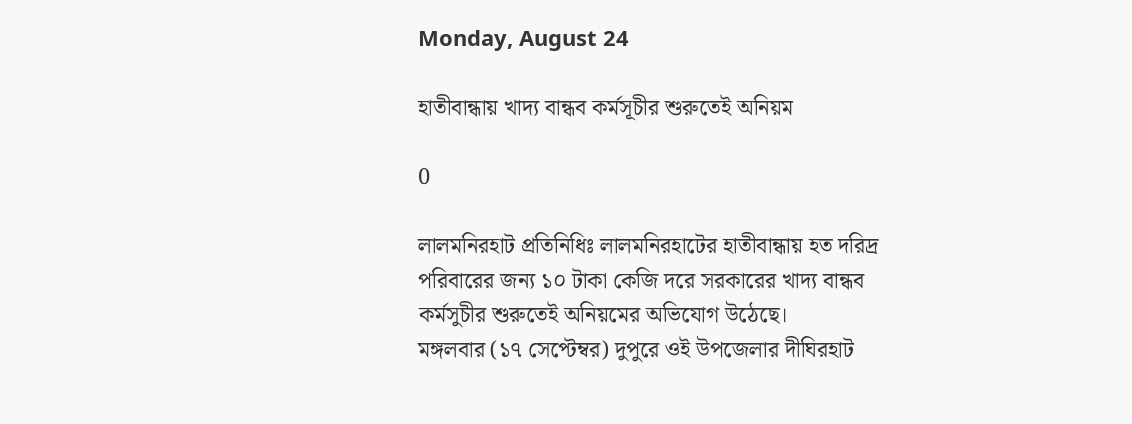Monday, August 24

হাতীবান্ধায় খাদ্য বান্ধব কর্মসূচীর শুরুতেই অনিয়ম

0

লালমনিরহাট প্রতিনিধিঃ লালমনিরহাটের হাতীবান্ধায় হত দরিদ্র পরিবারের জন্য ১০ টাকা কেজি দরে সরকারের খাদ্য বান্ধব কর্মসুচীর শুরুতেই অনিয়মের অভিযোগ উঠেছে।
মঙ্গলবার (১৭ সেপ্টেম্বর) দুপুরে ওই উপজেলার দীঘিরহাট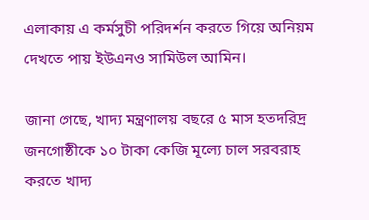এলাকায় এ কর্মসুচী পরিদর্শন করতে গিয়ে অনিয়ম দেখতে পায় ইউএনও সামিউল আমিন।

জানা গেছে, খাদ্য মন্ত্রণালয় বছরে ৫ মাস হতদরিদ্র জনগোষ্ঠীকে ১০ টাকা কেজি মূল্যে চাল সরবরাহ করতে খাদ্য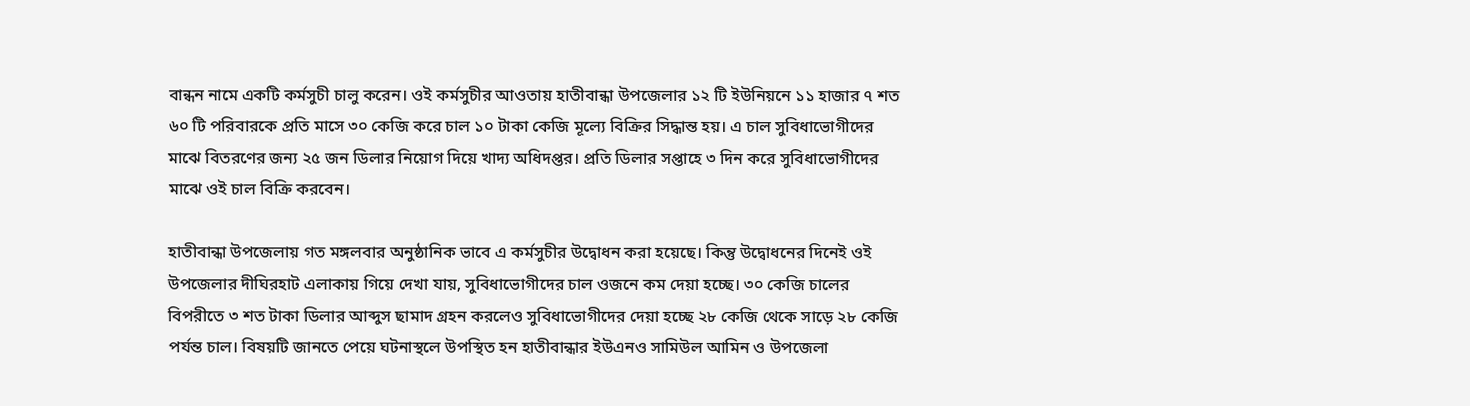বান্ধন নামে একটি কর্মসুচী চালু করেন। ওই কর্মসুচীর আওতায় হাতীবান্ধা উপজেলার ১২ টি ইউনিয়নে ১১ হাজার ৭ শত ৬০ টি পরিবারকে প্রতি মাসে ৩০ কেজি করে চাল ১০ টাকা কেজি মূল্যে বিক্রির সিদ্ধান্ত হয়। এ চাল সুবিধাভোগীদের মাঝে বিতরণের জন্য ২৫ জন ডিলার নিয়োগ দিয়ে খাদ্য অধিদপ্তর। প্রতি ডিলার সপ্তাহে ৩ দিন করে সুবিধাভোগীদের মাঝে ওই চাল বিক্রি করবেন।

হাতীবান্ধা উপজেলায় গত মঙ্গলবার অনুষ্ঠানিক ভাবে এ কর্মসুচীর উদ্বোধন করা হয়েছে। কিন্তু উদ্বোধনের দিনেই ওই উপজেলার দীঘিরহাট এলাকায় গিয়ে দেখা যায়, সুবিধাভোগীদের চাল ওজনে কম দেয়া হচ্ছে। ৩০ কেজি চালের বিপরীতে ৩ শত টাকা ডিলার আব্দুস ছামাদ গ্রহন করলেও সুবিধাভোগীদের দেয়া হচ্ছে ২৮ কেজি থেকে সাড়ে ২৮ কেজি পর্যন্ত চাল। বিষয়টি জানতে পেয়ে ঘটনাস্থলে উপস্থিত হন হাতীবান্ধার ইউএনও সামিউল আমিন ও উপজেলা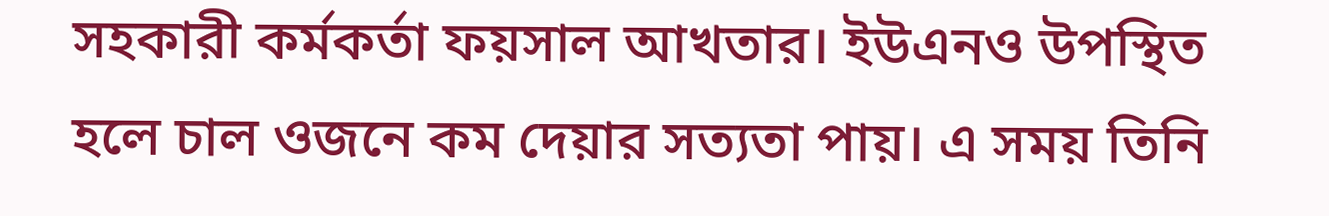সহকারী কর্মকর্তা ফয়সাল আখতার। ইউএনও উপস্থিত হলে চাল ওজনে কম দেয়ার সত্যতা পায়। এ সময় তিনি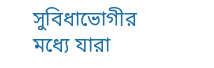সুবিধাভোগীর মধ্যে যারা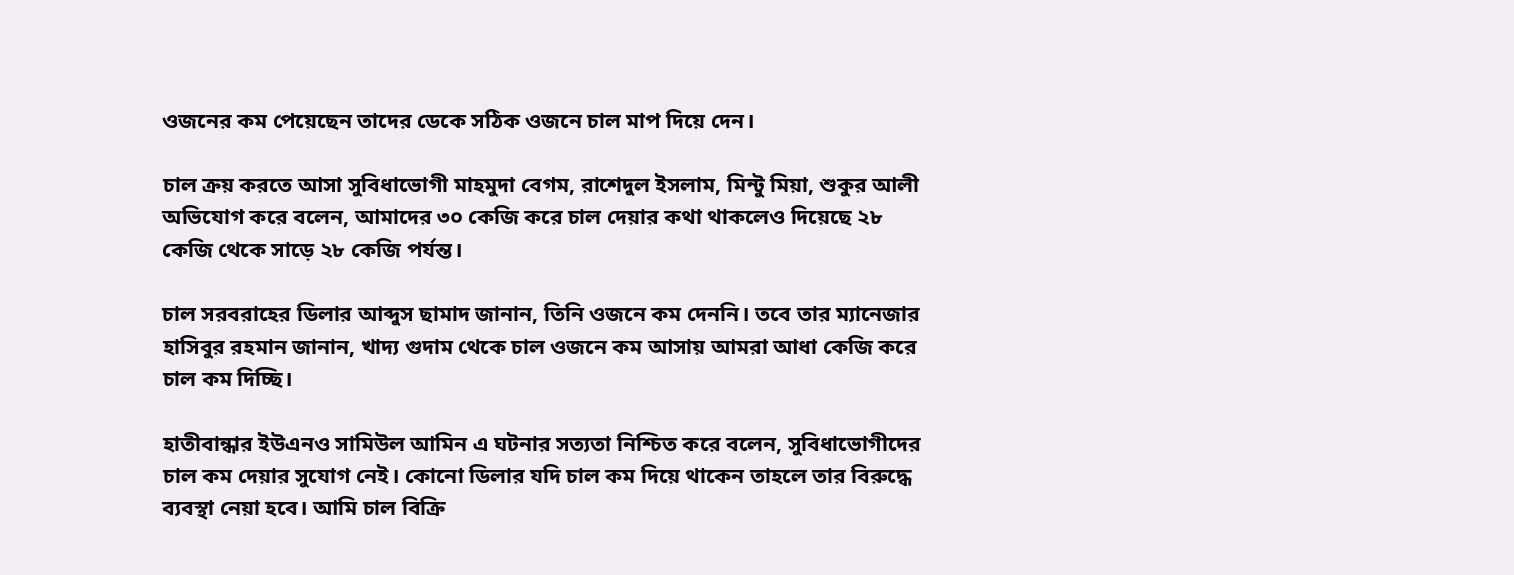ওজনের কম পেয়েছেন তাদের ডেকে সঠিক ওজনে চাল মাপ দিয়ে দেন।

চাল ক্রয় করতে আসা সুবিধাভোগী মাহমুদা বেগম, রাশেদুল ইসলাম, মিন্টু মিয়া, শুকুর আলী অভিযোগ করে বলেন, আমাদের ৩০ কেজি করে চাল দেয়ার কথা থাকলেও দিয়েছে ২৮ কেজি থেকে সাড়ে ২৮ কেজি পর্যন্ত।

চাল সরবরাহের ডিলার আব্দুস ছামাদ জানান, তিনি ওজনে কম দেননি। তবে তার ম্যানেজার হাসিবুর রহমান জানান, খাদ্য গুদাম থেকে চাল ওজনে কম আসায় আমরা আধা কেজি করে চাল কম দিচ্ছি।

হাতীবান্ধার ইউএনও সামিউল আমিন এ ঘটনার সত্যতা নিশ্চিত করে বলেন, সুবিধাভোগীদের চাল কম দেয়ার সুযোগ নেই। কোনো ডিলার যদি চাল কম দিয়ে থাকেন তাহলে তার বিরুদ্ধে ব্যবস্থা নেয়া হবে। আমি চাল বিক্রি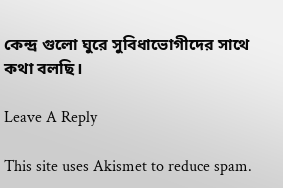কেন্দ্র গুলো ঘুরে সুবিধাভোগীদের সাথে কথা বলছি।

Leave A Reply

This site uses Akismet to reduce spam.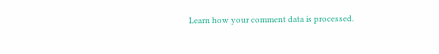Learn how your comment data is processed.